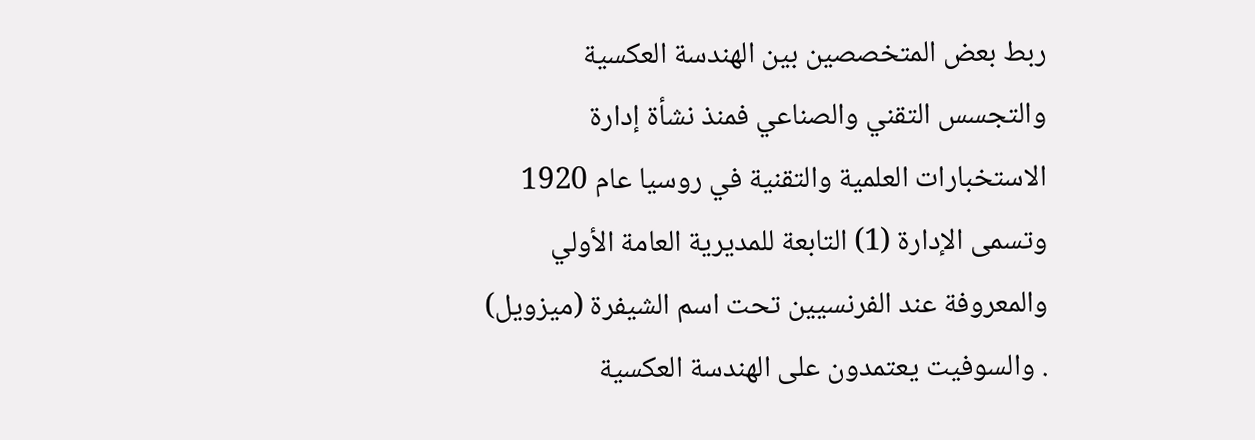ربط بعض المتخصصين بين الهندسة العكسية والتجسس التقني والصناعي فمنذ نشأة إدارة الاستخبارات العلمية والتقنية في روسيا عام 1920 وتسمى الإدارة (1) التابعة للمديرية العامة الأولي والمعروفة عند الفرنسيين تحت اسم الشيفرة (ميزويل) . والسوفيت يعتمدون على الهندسة العكسية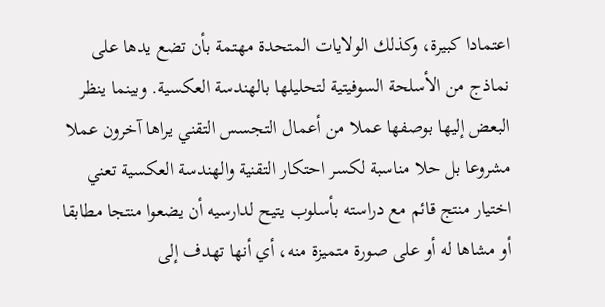اعتمادا كبيرة، وكذلك الولايات المتحدة مهتمة بأن تضع يدها على نماذج من الأسلحة السوفيتية لتحليلها بالهندسة العكسية. وبينما ينظر البعض إليها بوصفها عملا من أعمال التجسس التقني يراها آخرون عملا مشروعا بل حلا مناسبة لكسر احتكار التقنية والهندسة العكسية تعني اختيار منتج قائم مع دراسته بأسلوب يتيح لدارسيه أن يضعوا منتجا مطابقا أو مشاها له أو على صورة متميزة منه، أي أنها تهدف إلى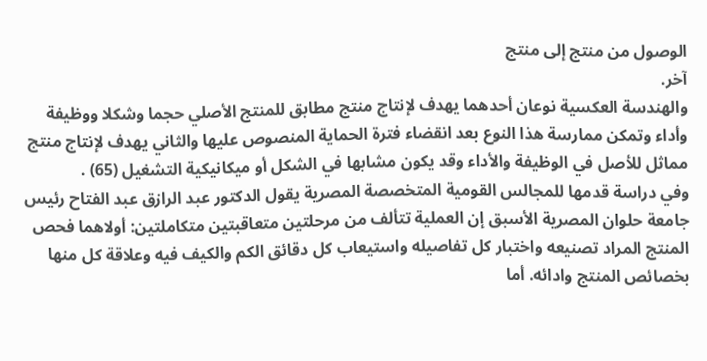الوصول من منتج إلى منتج
آخر.
والهندسة العكسية نوعان أحدهما يهدف لإنتاج منتج مطابق للمنتج الأصلي حجما وشكلا ووظيفة وأداء وتمكن ممارسة هذا النوع بعد انقضاء فترة الحماية المنصوص عليها والثاني يهدف لإنتاج منتج مماثل للأصل في الوظيفة والأداء وقد يكون مشابها في الشكل أو ميكانيكية التشغيل (65) .
وفي دراسة قدمها للمجالس القومية المتخصصة المصرية يقول الدكتور عبد الرازق عبد الفتاح رئيس جامعة حلوان المصرية الأسبق إن العملية تتألف من مرحلتين متعاقبتين متكاملتين: أولاهما فحص المنتج المراد تصنيعه واختبار كل تفاصيله واستيعاب كل دقائق الكم والكيف فيه وعلاقة كل منها بخصائص المنتج وادائه. أما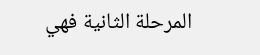المرحلة الثانية فهي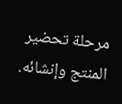مرحلة تحضير المنتج وإنشائه.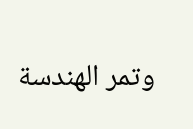وتمر الهندسة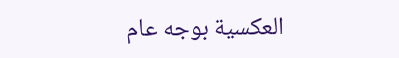العكسية بوجه عام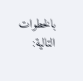بالخطوات التالية: